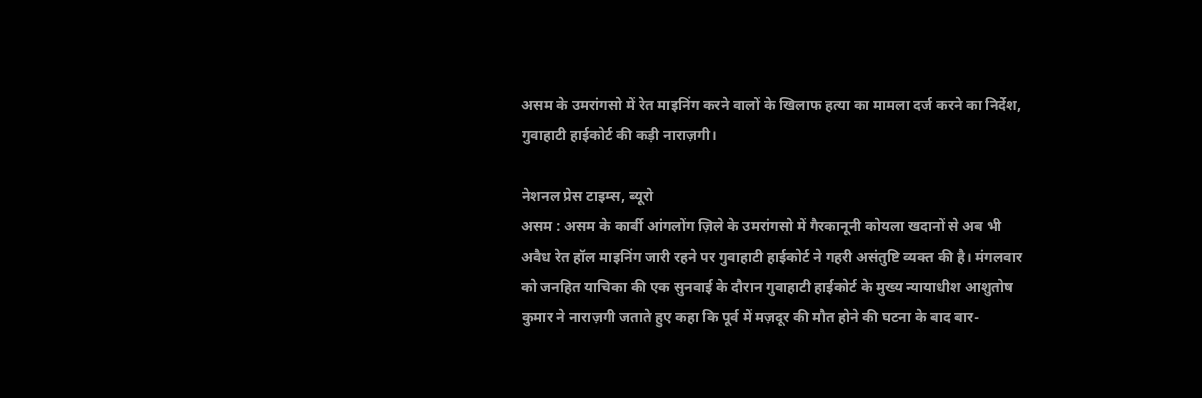असम के उमरांगसो में रेत माइनिंग करने वालों के खिलाफ हत्या का मामला दर्ज करने का निर्देश,
गुवाहाटी हाईकोर्ट की कड़ी नाराज़गी।

नेशनल प्रेस टाइम्स, ब्यूरो
असम : असम के कार्बी आंगलोंग ज़िले के उमरांगसो में गैरकानूनी कोयला खदानों से अब भी अवैध रेत हॉल माइनिंग जारी रहने पर गुवाहाटी हाईकोर्ट ने गहरी असंतुष्टि व्यक्त की है। मंगलवार को जनहित याचिका की एक सुनवाई के दौरान गुवाहाटी हाईकोर्ट के मुख्य न्यायाधीश आशुतोष कुमार ने नाराज़गी जताते हुए कहा कि पूर्व में मज़दूर की मौत होने की घटना के बाद बार-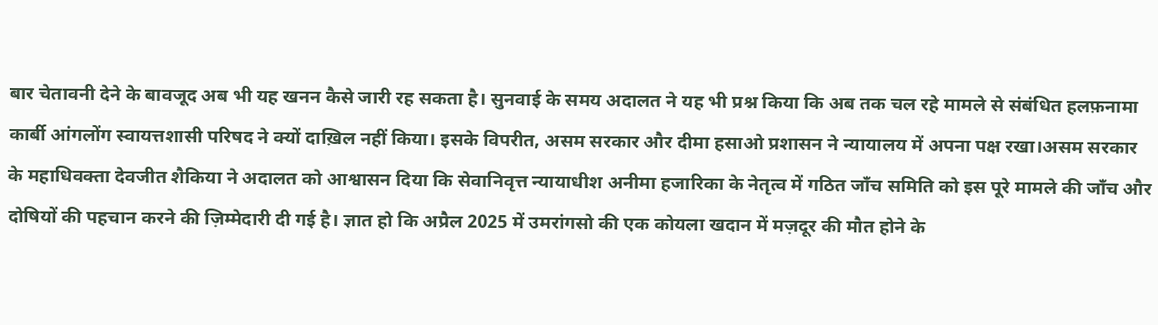बार चेतावनी देने के बावजूद अब भी यह खनन कैसे जारी रह सकता है। सुनवाई के समय अदालत ने यह भी प्रश्न किया कि अब तक चल रहे मामले से संबंधित हलफ़नामा कार्बी आंगलोंग स्वायत्तशासी परिषद ने क्यों दाख़िल नहीं किया। इसके विपरीत, असम सरकार और दीमा हसाओ प्रशासन ने न्यायालय में अपना पक्ष रखा।असम सरकार के महाधिवक्ता देवजीत शैकिया ने अदालत को आश्वासन दिया कि सेवानिवृत्त न्यायाधीश अनीमा हजारिका के नेतृत्व में गठित जाँच समिति को इस पूरे मामले की जाँच और दोषियों की पहचान करने की ज़िम्मेदारी दी गई है। ज्ञात हो कि अप्रैल 2025 में उमरांगसो की एक कोयला खदान में मज़दूर की मौत होने के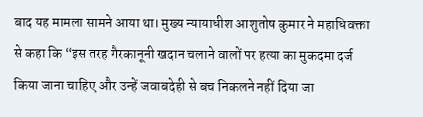बाद यह मामला सामने आया था। मुख्य न्यायाधीश आशुतोष कुमार ने महाधिवक्ता से कहा कि “इस तरह गैरकानूनी खदान चलाने वालों पर हत्या का मुकदमा दर्ज किया जाना चाहिए और उन्हें जवाबदेही से बच निकलने नहीं दिया जा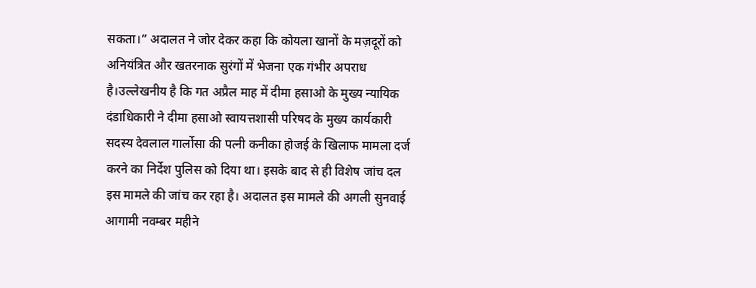सकता।” अदालत ने जोर देकर कहा कि कोयला खानों के मज़दूरों को अनियंत्रित और खतरनाक सुरंगों में भेजना एक गंभीर अपराध है।उल्लेखनीय है कि गत अप्रैल माह में दीमा हसाओ के मुख्य न्यायिक दंडाधिकारी ने दीमा हसाओ स्वायत्तशासी परिषद के मुख्य कार्यकारी सदस्य देवलाल गार्लोसा की पत्नी कनीका होजई के खिलाफ मामला दर्ज करने का निर्देश पुलिस को दिया था। इसके बाद से ही विशेष जांच दल इस मामले की जांच कर रहा है। अदालत इस मामले की अगली सुनवाई आगामी नवम्बर महीने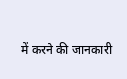में करने की जानकारी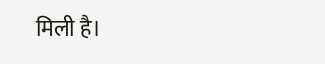मिली है।